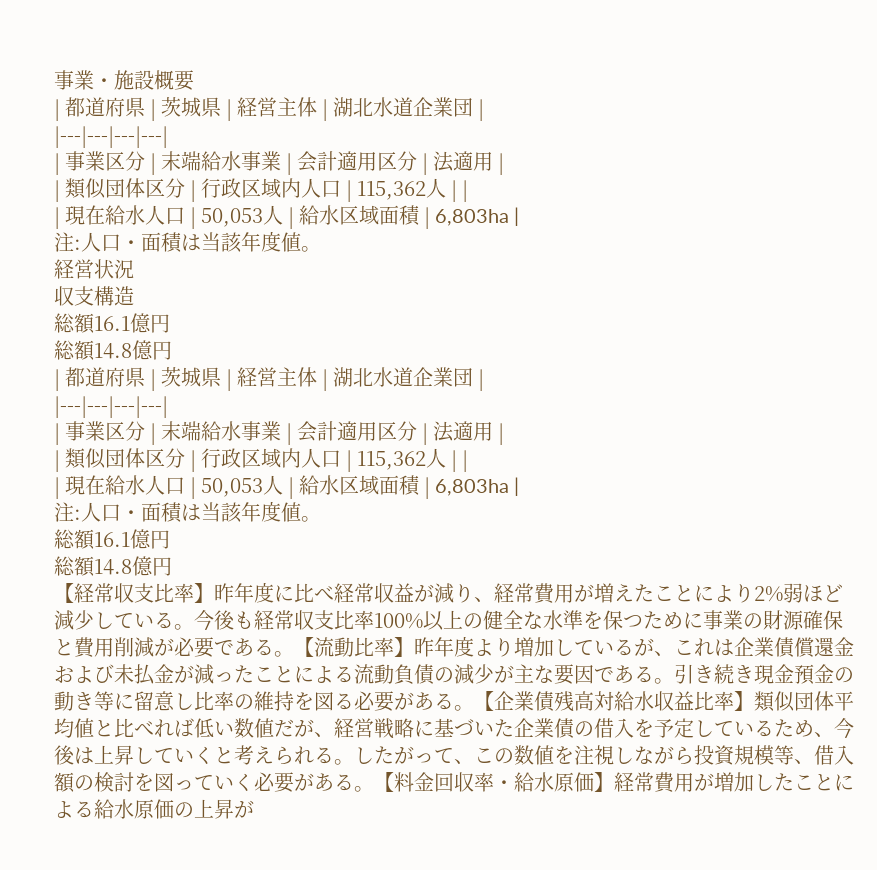事業・施設概要
| 都道府県 | 茨城県 | 経営主体 | 湖北水道企業団 |
|---|---|---|---|
| 事業区分 | 末端給水事業 | 会計適用区分 | 法適用 |
| 類似団体区分 | 行政区域内人口 | 115,362人 | |
| 現在給水人口 | 50,053人 | 給水区域面積 | 6,803ha |
注:人口・面積は当該年度値。
経営状況
収支構造
総額16.1億円
総額14.8億円
| 都道府県 | 茨城県 | 経営主体 | 湖北水道企業団 |
|---|---|---|---|
| 事業区分 | 末端給水事業 | 会計適用区分 | 法適用 |
| 類似団体区分 | 行政区域内人口 | 115,362人 | |
| 現在給水人口 | 50,053人 | 給水区域面積 | 6,803ha |
注:人口・面積は当該年度値。
総額16.1億円
総額14.8億円
【経常収支比率】昨年度に比べ経常収益が減り、経常費用が増えたことにより2%弱ほど減少している。今後も経常収支比率100%以上の健全な水準を保つために事業の財源確保と費用削減が必要である。【流動比率】昨年度より増加しているが、これは企業債償還金および未払金が減ったことによる流動負債の減少が主な要因である。引き続き現金預金の動き等に留意し比率の維持を図る必要がある。【企業債残高対給水収益比率】類似団体平均値と比べれば低い数値だが、経営戦略に基づいた企業債の借入を予定しているため、今後は上昇していくと考えられる。したがって、この数値を注視しながら投資規模等、借入額の検討を図っていく必要がある。【料金回収率・給水原価】経常費用が増加したことによる給水原価の上昇が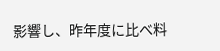影響し、昨年度に比べ料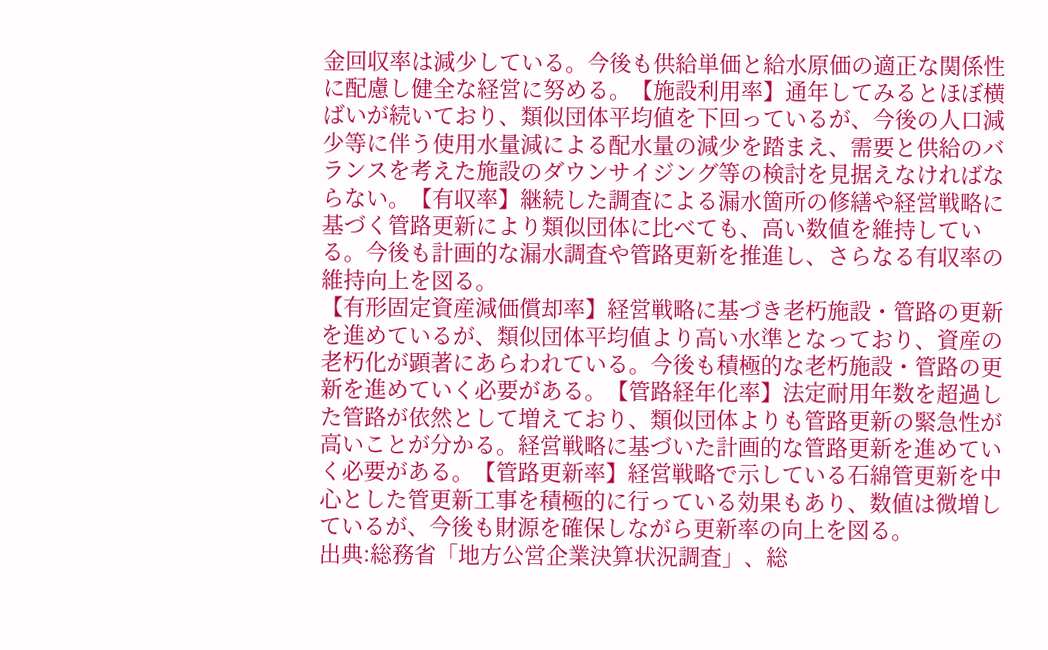金回収率は減少している。今後も供給単価と給水原価の適正な関係性に配慮し健全な経営に努める。【施設利用率】通年してみるとほぼ横ばいが続いており、類似団体平均値を下回っているが、今後の人口減少等に伴う使用水量減による配水量の減少を踏まえ、需要と供給のバランスを考えた施設のダウンサイジング等の検討を見据えなければならない。【有収率】継続した調査による漏水箇所の修繕や経営戦略に基づく管路更新により類似団体に比べても、高い数値を維持している。今後も計画的な漏水調査や管路更新を推進し、さらなる有収率の維持向上を図る。
【有形固定資産減価償却率】経営戦略に基づき老朽施設・管路の更新を進めているが、類似団体平均値より高い水準となっており、資産の老朽化が顕著にあらわれている。今後も積極的な老朽施設・管路の更新を進めていく必要がある。【管路経年化率】法定耐用年数を超過した管路が依然として増えており、類似団体よりも管路更新の緊急性が高いことが分かる。経営戦略に基づいた計画的な管路更新を進めていく必要がある。【管路更新率】経営戦略で示している石綿管更新を中心とした管更新工事を積極的に行っている効果もあり、数値は微増しているが、今後も財源を確保しながら更新率の向上を図る。
出典:総務省「地方公営企業決算状況調査」、総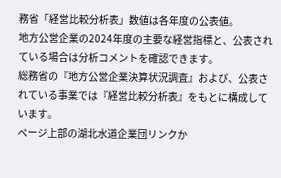務省「経営比較分析表」数値は各年度の公表値。
地方公営企業の2024年度の主要な経営指標と、公表されている場合は分析コメントを確認できます。
総務省の『地方公営企業決算状況調査』および、公表されている事業では『経営比較分析表』をもとに構成しています。
ページ上部の湖北水道企業団リンクか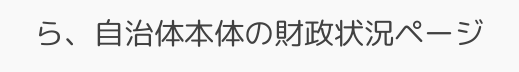ら、自治体本体の財政状況ページ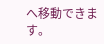へ移動できます。